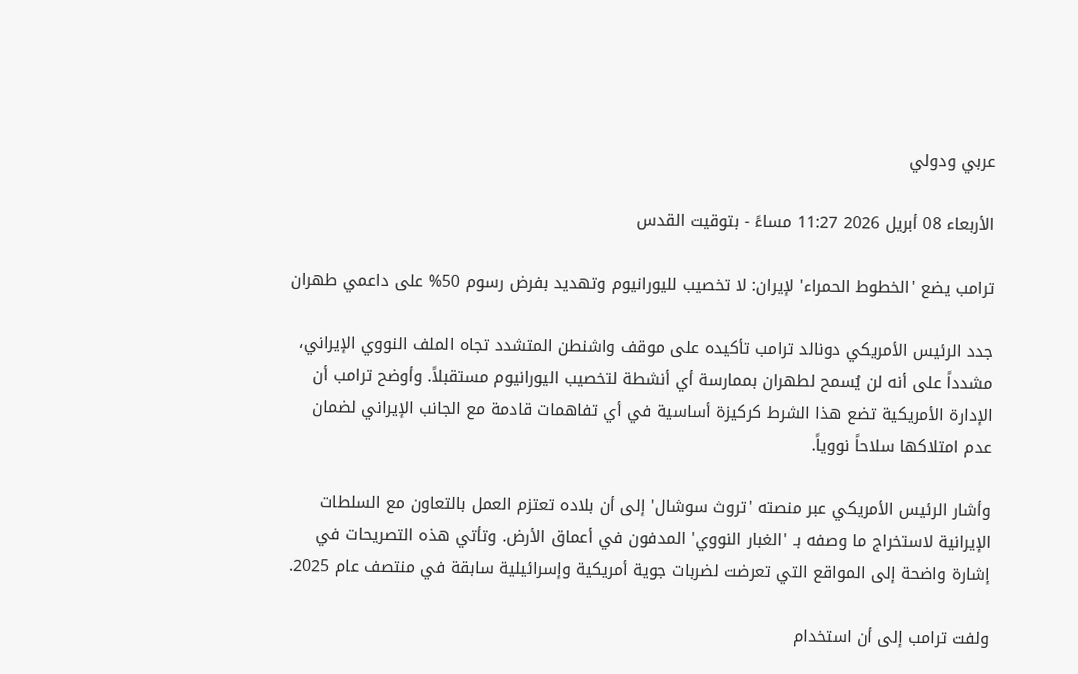عربي ودولي

الأربعاء 08 أبريل 2026 11:27 مساءً - بتوقيت القدس

ترامب يضع 'الخطوط الحمراء' لإيران: لا تخصيب لليورانيوم وتهديد بفرض رسوم 50% على داعمي طهران

جدد الرئيس الأمريكي دونالد ترامب تأكيده على موقف واشنطن المتشدد تجاه الملف النووي الإيراني، مشدداً على أنه لن يُسمح لطهران بممارسة أي أنشطة لتخصيب اليورانيوم مستقبلاً. وأوضح ترامب أن الإدارة الأمريكية تضع هذا الشرط كركيزة أساسية في أي تفاهمات قادمة مع الجانب الإيراني لضمان عدم امتلاكها سلاحاً نووياً.

وأشار الرئيس الأمريكي عبر منصته 'تروث سوشال' إلى أن بلاده تعتزم العمل بالتعاون مع السلطات الإيرانية لاستخراج ما وصفه بـ 'الغبار النووي' المدفون في أعماق الأرض. وتأتي هذه التصريحات في إشارة واضحة إلى المواقع التي تعرضت لضربات جوية أمريكية وإسرائيلية سابقة في منتصف عام 2025.

ولفت ترامب إلى أن استخدام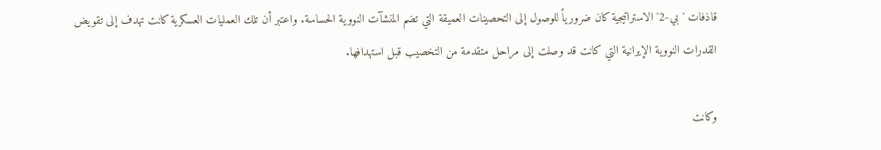قاذفات 'بي-2' الاستراتيجية كان ضرورياً للوصول إلى التحصينات العميقة التي تضم المنشآت النووية الحساسة. واعتبر أن تلك العمليات العسكرية كانت تهدف إلى تقويض القدرات النووية الإيرانية التي كانت قد وصلت إلى مراحل متقدمة من التخصيب قبل استهدافها.

وكانت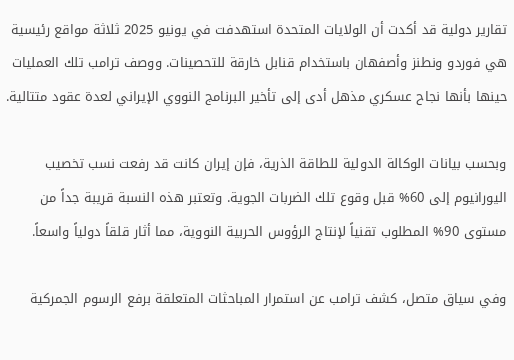تقارير دولية قد أكدت أن الولايات المتحدة استهدفت في يونيو 2025 ثلاثة مواقع رئيسية هي فوردو ونطنز وأصفهان باستخدام قنابل خارقة للتحصينات. ووصف ترامب تلك العمليات حينها بأنها نجاح عسكري مذهل أدى إلى تأخير البرنامج النووي الإيراني لعدة عقود متتالية.

وبحسب بيانات الوكالة الدولية للطاقة الذرية، فإن إيران كانت قد رفعت نسب تخصيب اليورانيوم إلى 60% قبل وقوع تلك الضربات الجوية. وتعتبر هذه النسبة قريبة جداً من مستوى 90% المطلوب تقنياً لإنتاج الرؤوس الحربية النووية، مما أثار قلقاً دولياً واسعاً.

وفي سياق متصل، كشف ترامب عن استمرار المباحثات المتعلقة برفع الرسوم الجمركية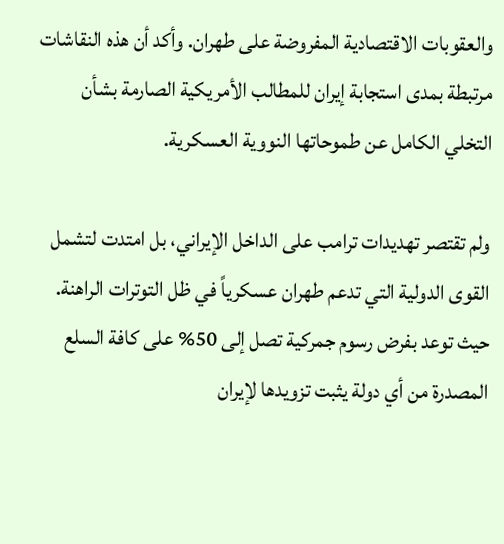والعقوبات الاقتصادية المفروضة على طهران. وأكد أن هذه النقاشات مرتبطة بمدى استجابة إيران للمطالب الأمريكية الصارمة بشأن التخلي الكامل عن طموحاتها النووية العسكرية.

ولم تقتصر تهديدات ترامب على الداخل الإيراني، بل امتدت لتشمل القوى الدولية التي تدعم طهران عسكرياً في ظل التوترات الراهنة. حيث توعد بفرض رسوم جمركية تصل إلى 50% على كافة السلع المصدرة من أي دولة يثبت تزويدها لإيران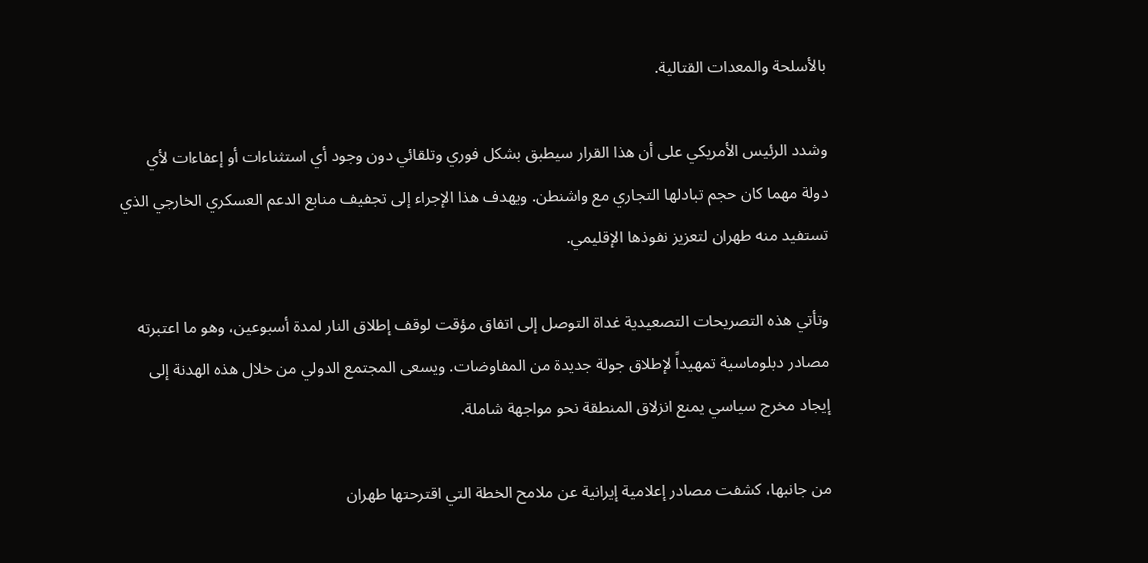بالأسلحة والمعدات القتالية.

وشدد الرئيس الأمريكي على أن هذا القرار سيطبق بشكل فوري وتلقائي دون وجود أي استثناءات أو إعفاءات لأي دولة مهما كان حجم تبادلها التجاري مع واشنطن. ويهدف هذا الإجراء إلى تجفيف منابع الدعم العسكري الخارجي الذي تستفيد منه طهران لتعزيز نفوذها الإقليمي.

وتأتي هذه التصريحات التصعيدية غداة التوصل إلى اتفاق مؤقت لوقف إطلاق النار لمدة أسبوعين، وهو ما اعتبرته مصادر دبلوماسية تمهيداً لإطلاق جولة جديدة من المفاوضات. ويسعى المجتمع الدولي من خلال هذه الهدنة إلى إيجاد مخرج سياسي يمنع انزلاق المنطقة نحو مواجهة شاملة.

من جانبها، كشفت مصادر إعلامية إيرانية عن ملامح الخطة التي اقترحتها طهران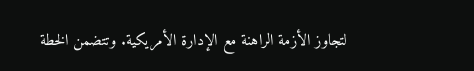لتجاوز الأزمة الراهنة مع الإدارة الأمريكية. وتتضمن الخطة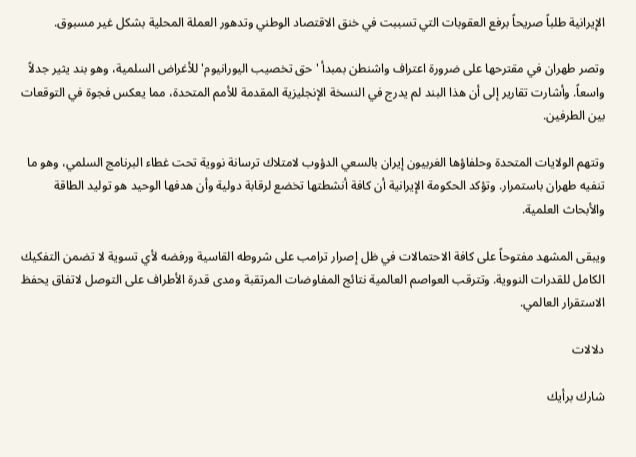الإيرانية طلباً صريحاً برفع العقوبات التي تسببت في خنق الاقتصاد الوطني وتدهور العملة المحلية بشكل غير مسبوق.

وتصر طهران في مقترحها على ضرورة اعتراف واشنطن بمبدأ 'حق تخصيب اليورانيوم' للأغراض السلمية، وهو بند يثير جدلاً واسعاً. وأشارت تقارير إلى أن هذا البند لم يدرج في النسخة الإنجليزية المقدمة للأمم المتحدة، مما يعكس فجوة في التوقعات بين الطرفين.

وتتهم الولايات المتحدة وحلفاؤها الغربيون إيران بالسعي الدؤوب لامتلاك ترسانة نووية تحت غطاء البرنامج السلمي، وهو ما تنفيه طهران باستمرار. وتؤكد الحكومة الإيرانية أن كافة أنشطتها تخضع لرقابة دولية وأن هدفها الوحيد هو توليد الطاقة والأبحاث العلمية.

ويبقى المشهد مفتوحاً على كافة الاحتمالات في ظل إصرار ترامب على شروطه القاسية ورفضه لأي تسوية لا تضمن التفكيك الكامل للقدرات النووية. وتترقب العواصم العالمية نتائج المفاوضات المرتقبة ومدى قدرة الأطراف على التوصل لاتفاق يحفظ الاستقرار العالمي.

دلالات

شارك برأيك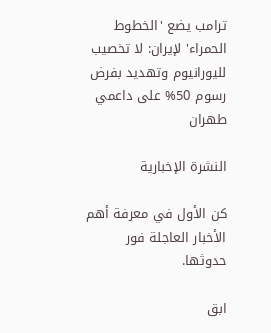ترامب يضع 'الخطوط الحمراء' لإيران: لا تخصيب لليورانيوم وتهديد بفرض رسوم 50% على داعمي طهران

النشرة الإخبارية

كن الأول في معرفة أهم الأخبار العاجلة فور حدوثها.

ابق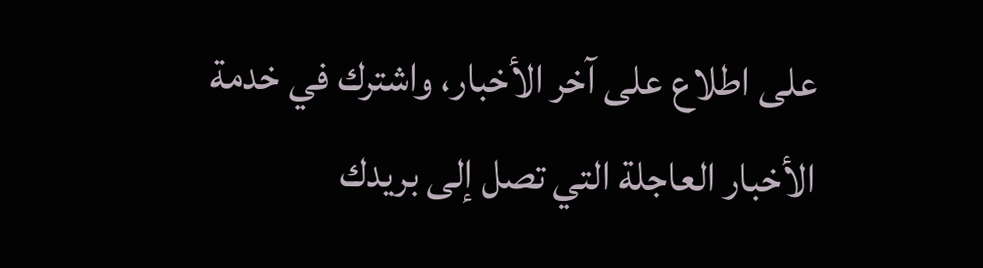على اطلاع على آخر الأخبار، واشترك في خدمة الأخبار العاجلة التي تصل إلى بريدك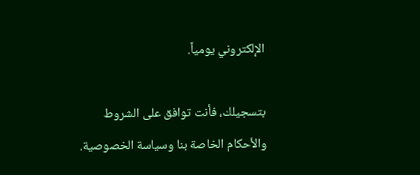الإلكتروني يومياً.

بتسجيلك، فأنت توافق على الشروط والأحكام الخاصة بنا وسياسة الخصوصية.